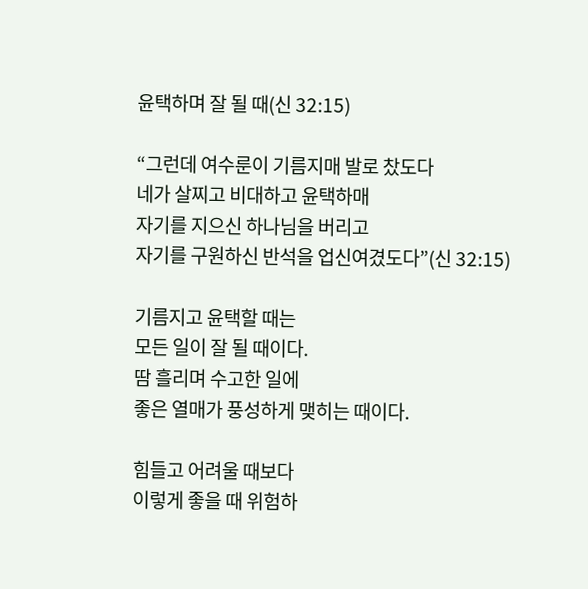윤택하며 잘 될 때(신 32:15)

“그런데 여수룬이 기름지매 발로 찼도다
네가 살찌고 비대하고 윤택하매
자기를 지으신 하나님을 버리고
자기를 구원하신 반석을 업신여겼도다”(신 32:15)

기름지고 윤택할 때는
모든 일이 잘 될 때이다.
땀 흘리며 수고한 일에
좋은 열매가 풍성하게 맺히는 때이다.

힘들고 어려울 때보다
이렇게 좋을 때 위험하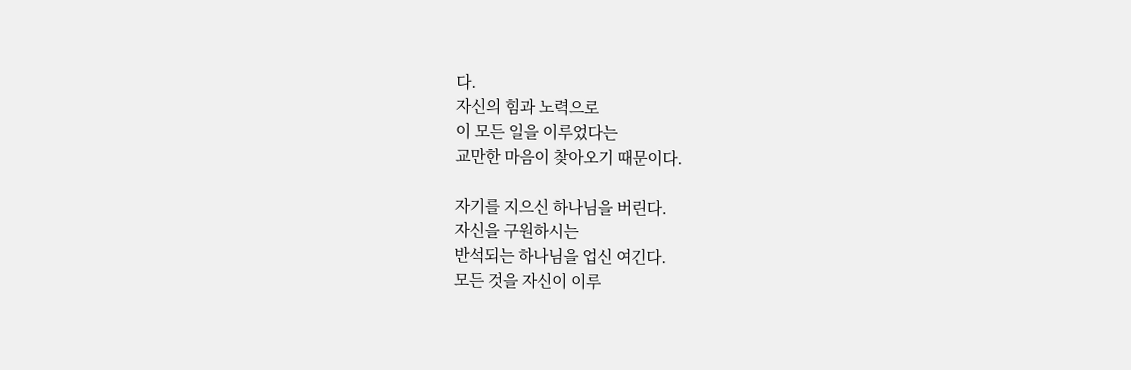다.
자신의 힘과 노력으로
이 모든 일을 이루었다는
교만한 마음이 찾아오기 때문이다.

자기를 지으신 하나님을 버린다.
자신을 구원하시는
반석되는 하나님을 업신 여긴다.
모든 것을 자신이 이루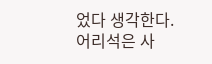었다 생각한다.
어리석은 사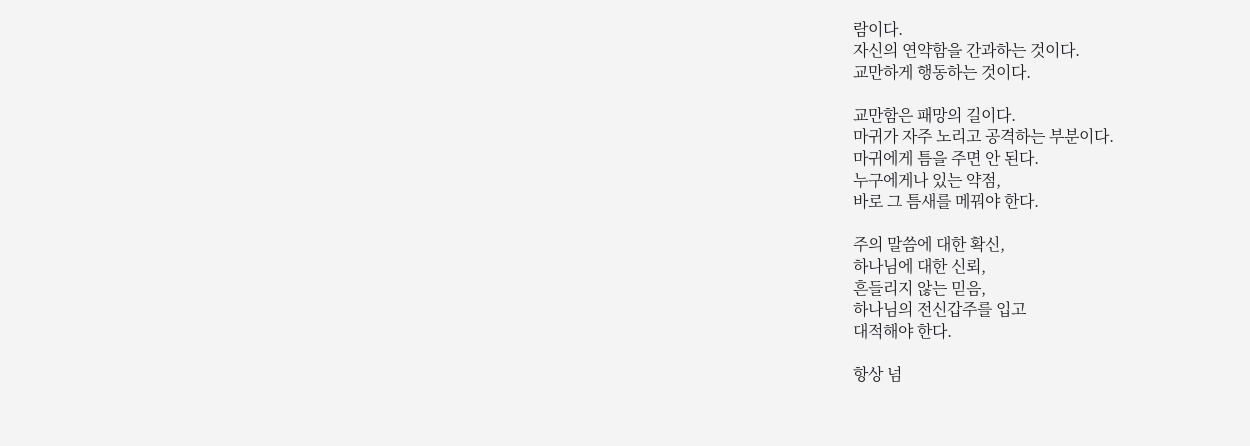람이다.
자신의 연약함을 간과하는 것이다.
교만하게 행동하는 것이다.

교만함은 패망의 길이다.
마귀가 자주 노리고 공격하는 부분이다.
마귀에게 틈을 주면 안 된다.
누구에게나 있는 약점,
바로 그 틈새를 메꿔야 한다.

주의 말씀에 대한 확신,
하나님에 대한 신뢰,
흔들리지 않는 믿음,
하나님의 전신갑주를 입고
대적해야 한다.

항상 넘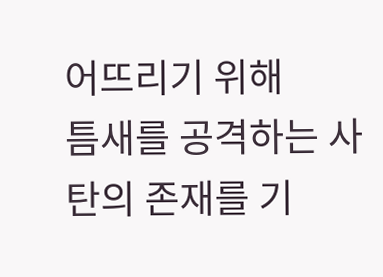어뜨리기 위해
틈새를 공격하는 사탄의 존재를 기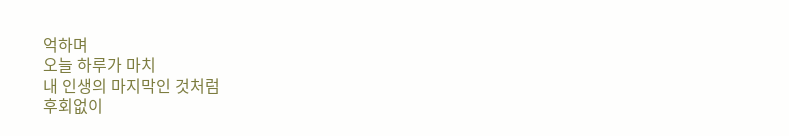억하며
오늘 하루가 마치
내 인생의 마지막인 것처럼
후회없이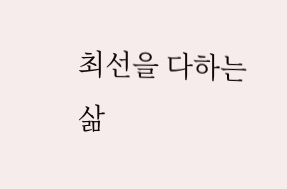최선을 다하는
삶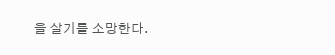을 살기를 소망한다.